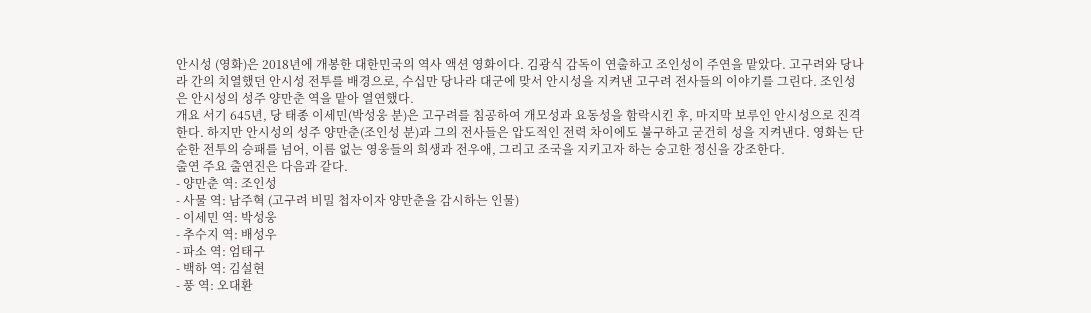안시성 (영화)은 2018년에 개봉한 대한민국의 역사 액션 영화이다. 김광식 감독이 연출하고 조인성이 주연을 맡았다. 고구려와 당나라 간의 치열했던 안시성 전투를 배경으로, 수십만 당나라 대군에 맞서 안시성을 지켜낸 고구려 전사들의 이야기를 그린다. 조인성은 안시성의 성주 양만춘 역을 맡아 열연했다.
개요 서기 645년, 당 태종 이세민(박성웅 분)은 고구려를 침공하여 개모성과 요동성을 함락시킨 후, 마지막 보루인 안시성으로 진격한다. 하지만 안시성의 성주 양만춘(조인성 분)과 그의 전사들은 압도적인 전력 차이에도 불구하고 굳건히 성을 지켜낸다. 영화는 단순한 전투의 승패를 넘어, 이름 없는 영웅들의 희생과 전우애, 그리고 조국을 지키고자 하는 숭고한 정신을 강조한다.
출연 주요 출연진은 다음과 같다.
- 양만춘 역: 조인성
- 사물 역: 남주혁 (고구려 비밀 첩자이자 양만춘을 감시하는 인물)
- 이세민 역: 박성웅
- 추수지 역: 배성우
- 파소 역: 엄태구
- 백하 역: 김설현
- 풍 역: 오대환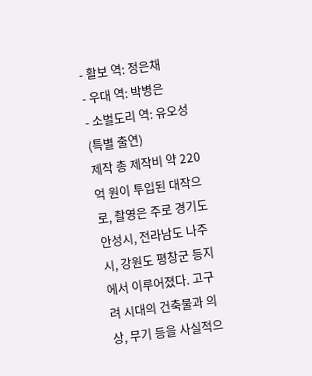- 활보 역: 정은채
- 우대 역: 박병은
- 소벌도리 역: 유오성 (특별 출연)
제작 총 제작비 약 220억 원이 투입된 대작으로, 촬영은 주로 경기도 안성시, 전라남도 나주시, 강원도 평창군 등지에서 이루어졌다. 고구려 시대의 건축물과 의상, 무기 등을 사실적으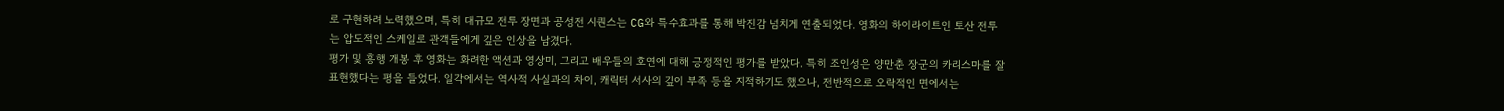로 구현하려 노력했으며, 특히 대규모 전투 장면과 공성전 시퀀스는 CG와 특수효과를 통해 박진감 넘치게 연출되었다. 영화의 하이라이트인 토산 전투는 압도적인 스케일로 관객들에게 깊은 인상을 남겼다.
평가 및 흥행 개봉 후 영화는 화려한 액션과 영상미, 그리고 배우들의 호연에 대해 긍정적인 평가를 받았다. 특히 조인성은 양만춘 장군의 카리스마를 잘 표현했다는 평을 들었다. 일각에서는 역사적 사실과의 차이, 캐릭터 서사의 깊이 부족 등을 지적하기도 했으나, 전반적으로 오락적인 면에서는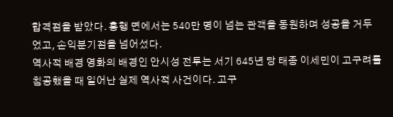합격점을 받았다. 흥행 면에서는 540만 명이 넘는 관객을 동원하며 성공을 거두었고, 손익분기점을 넘어섰다.
역사적 배경 영화의 배경인 안시성 전투는 서기 645년 당 태종 이세민이 고구려를 침공했을 때 일어난 실제 역사적 사건이다. 고구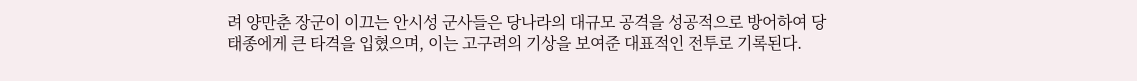려 양만춘 장군이 이끄는 안시성 군사들은 당나라의 대규모 공격을 성공적으로 방어하여 당 태종에게 큰 타격을 입혔으며, 이는 고구려의 기상을 보여준 대표적인 전투로 기록된다.